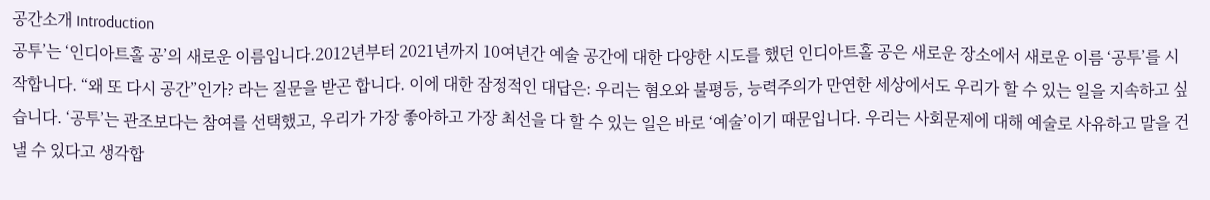공간소개 Introduction
공투’는 ‘인디아트홀 공’의 새로운 이름입니다.2012년부터 2021년까지 10여년간 예술 공간에 대한 다양한 시도를 했던 인디아트홀 공은 새로운 장소에서 새로운 이름 ‘공투’를 시작합니다. “왜 또 다시 공간”인가? 라는 질문을 받곤 합니다. 이에 대한 잠정적인 대답은: 우리는 혐오와 불평등, 능력주의가 만연한 세상에서도 우리가 할 수 있는 일을 지속하고 싶습니다. ‘공투’는 관조보다는 참여를 선택했고, 우리가 가장 좋아하고 가장 최선을 다 할 수 있는 일은 바로 ‘예술’이기 때문입니다. 우리는 사회문제에 대해 예술로 사유하고 말을 건낼 수 있다고 생각합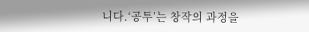니다.‘공투’는 창작의 과정을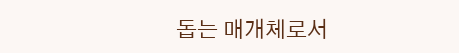돕는 매개체로서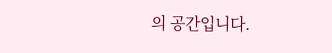의 공간입니다.